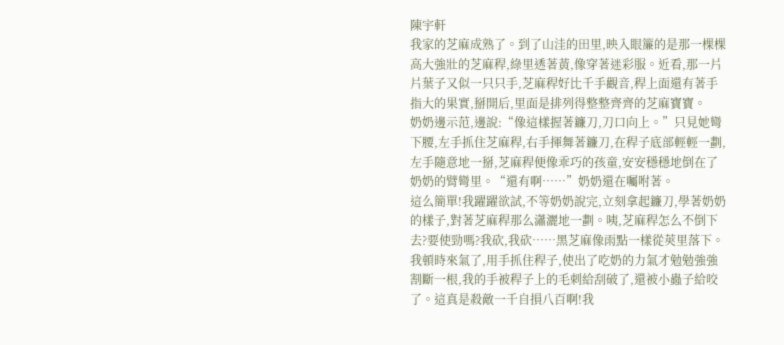陳宇軒
我家的芝麻成熟了。到了山洼的田里,映入眼簾的是那一棵棵高大強壯的芝麻稈,綠里透著黃,像穿著迷彩服。近看,那一片片葉子又似一只只手,芝麻稈好比千手觀音,稈上面還有著手指大的果實,掰開后,里面是排列得整整齊齊的芝麻寶寶。
奶奶邊示范,邊說:“像這樣握著鐮刀,刀口向上。”只見她彎下腰,左手抓住芝麻稈,右手揮舞著鐮刀,在稈子底部輕輕一劃,左手隨意地一掰,芝麻稈便像乖巧的孩童,安安穩穩地倒在了奶奶的臂彎里。“還有啊……”奶奶還在囑咐著。
這么簡單!我躍躍欲試,不等奶奶說完,立刻拿起鐮刀,學著奶奶的樣子,對著芝麻稈那么瀟灑地一劃。咦,芝麻稈怎么不倒下去?要使勁嗎?我砍,我砍……黑芝麻像雨點一樣從莢里落下。我頓時來氣了,用手抓住稈子,使出了吃奶的力氣才勉勉強強割斷一根,我的手被稈子上的毛刺給刮破了,還被小蟲子給咬了。這真是殺敵一千自損八百啊!我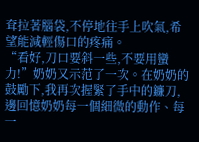耷拉著腦袋,不停地往手上吹氣,希望能減輕傷口的疼痛。
“看好,刀口要斜一些,不要用蠻力!”奶奶又示范了一次。在奶奶的鼓勵下,我再次握緊了手中的鐮刀,邊回憶奶奶每一個細微的動作、每一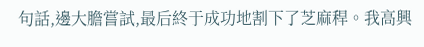句話,邊大膽嘗試,最后終于成功地割下了芝麻稈。我高興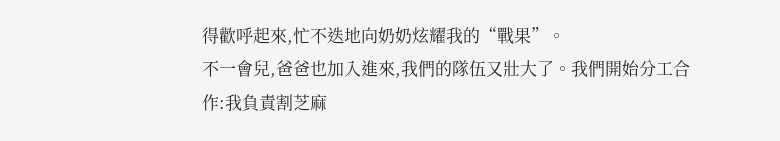得歡呼起來,忙不迭地向奶奶炫耀我的“戰果”。
不一會兒,爸爸也加入進來,我們的隊伍又壯大了。我們開始分工合作:我負責割芝麻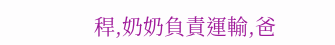稈,奶奶負責運輸,爸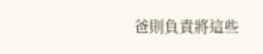爸則負責將這些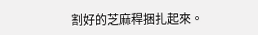割好的芝麻稈捆扎起來。